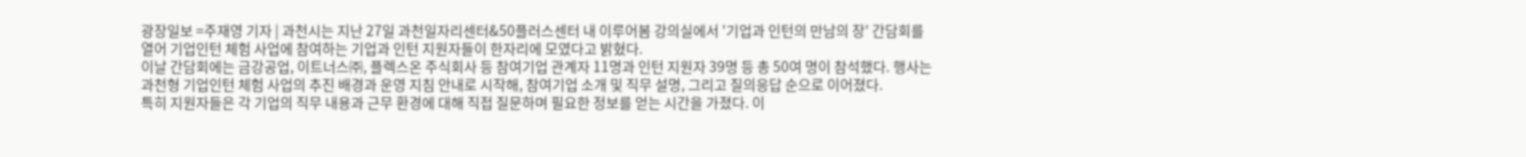광장일보 =주재영 기자 | 과천시는 지난 27일 과천일자리센터&50플러스센터 내 이루어봄 강의실에서 '기업과 인턴의 만남의 장' 간담회를 열어 기업인턴 체험 사업에 참여하는 기업과 인턴 지원자들이 한자리에 모였다고 밝혔다.
이날 간담회에는 금강공업, 이트너스㈜, 플렉스온 주식회사 등 참여기업 관계자 11명과 인턴 지원자 39명 등 총 50여 명이 참석했다. 행사는 과천형 기업인턴 체험 사업의 추진 배경과 운영 지침 안내로 시작해, 참여기업 소개 및 직무 설명, 그리고 질의응답 순으로 이어졌다.
특히 지원자들은 각 기업의 직무 내용과 근무 환경에 대해 직접 질문하며 필요한 정보를 얻는 시간을 가졌다. 이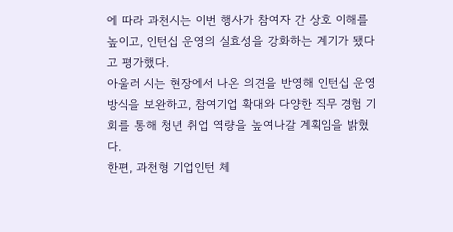에 따라 과천시는 이번 행사가 참여자 간 상호 이해를 높이고, 인턴십 운영의 실효성을 강화하는 계기가 됐다고 평가했다.
아울러 시는 현장에서 나온 의견을 반영해 인턴십 운영 방식을 보완하고, 참여기업 확대와 다양한 직무 경험 기회를 통해 청년 취업 역량을 높여나갈 계획임을 밝혔다.
한편, 과천형 기업인턴 체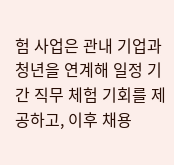험 사업은 관내 기업과 청년을 연계해 일정 기간 직무 체험 기회를 제공하고, 이후 채용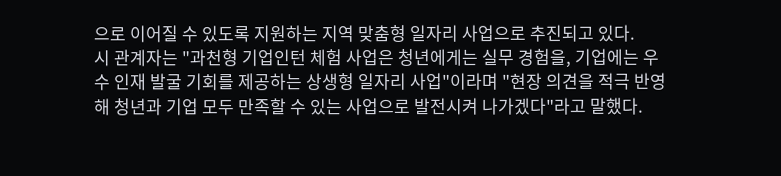으로 이어질 수 있도록 지원하는 지역 맞춤형 일자리 사업으로 추진되고 있다.
시 관계자는 "과천형 기업인턴 체험 사업은 청년에게는 실무 경험을, 기업에는 우수 인재 발굴 기회를 제공하는 상생형 일자리 사업"이라며 "현장 의견을 적극 반영해 청년과 기업 모두 만족할 수 있는 사업으로 발전시켜 나가겠다"라고 말했다.